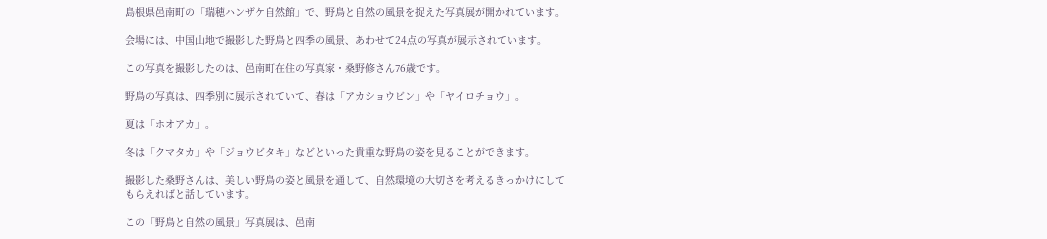島根県邑南町の「瑞穂ハンザケ自然館」で、野鳥と自然の風景を捉えた写真展が開かれています。

会場には、中国山地で撮影した野鳥と四季の風景、あわせて24点の写真が展示されています。

この写真を撮影したのは、邑南町在住の写真家・桑野修さん76歳です。

野鳥の写真は、四季別に展示されていて、春は「アカショウビン」や「ヤイロチョウ」。

夏は「ホオアカ」。

冬は「クマタカ」や「ジョウビタキ」などといった貴重な野鳥の姿を見ることができます。

撮影した桑野さんは、美しい野鳥の姿と風景を通して、自然環境の大切さを考えるきっかけにしてもらえればと話しています。

この「野鳥と自然の風景」写真展は、邑南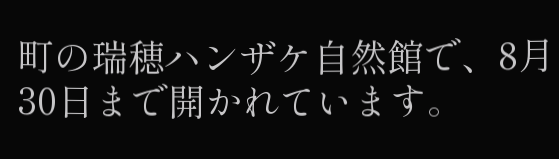町の瑞穂ハンザケ自然館で、8月30日まで開かれています。